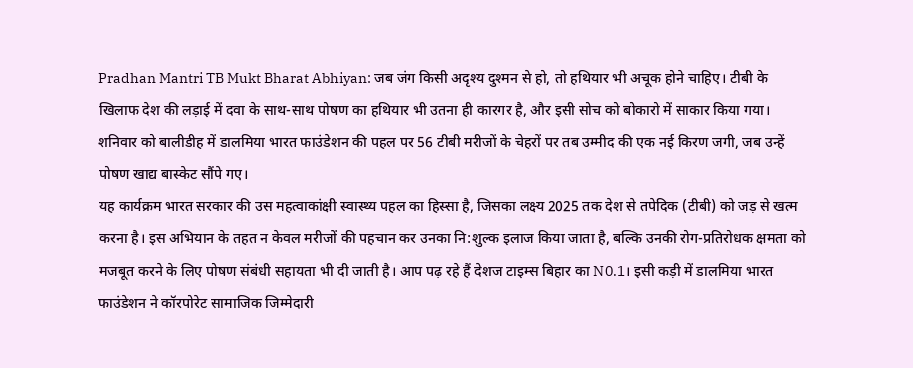Pradhan Mantri TB Mukt Bharat Abhiyan: जब जंग किसी अदृश्य दुश्मन से हो, तो हथियार भी अचूक होने चाहिए। टीबी के खिलाफ देश की लड़ाई में दवा के साथ-साथ पोषण का हथियार भी उतना ही कारगर है, और इसी सोच को बोकारो में साकार किया गया। शनिवार को बालीडीह में डालमिया भारत फाउंडेशन की पहल पर 56 टीबी मरीजों के चेहरों पर तब उम्मीद की एक नई किरण जगी, जब उन्हें पोषण खाद्य बास्केट सौंपे गए।
यह कार्यक्रम भारत सरकार की उस महत्वाकांक्षी स्वास्थ्य पहल का हिस्सा है, जिसका लक्ष्य 2025 तक देश से तपेदिक (टीबी) को जड़ से खत्म करना है। इस अभियान के तहत न केवल मरीजों की पहचान कर उनका नि:शुल्क इलाज किया जाता है, बल्कि उनकी रोग-प्रतिरोधक क्षमता को मजबूत करने के लिए पोषण संबंधी सहायता भी दी जाती है। आप पढ़ रहे हैं देशज टाइम्स बिहार का N0.1। इसी कड़ी में डालमिया भारत फाउंडेशन ने कॉरपोरेट सामाजिक जिम्मेदारी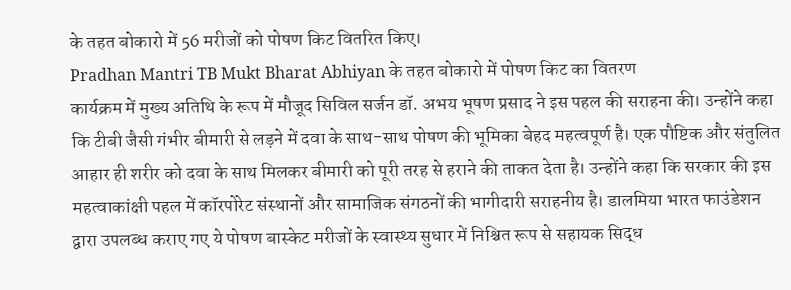के तहत बोकारो में 56 मरीजों को पोषण किट वितरित किए।
Pradhan Mantri TB Mukt Bharat Abhiyan के तहत बोकारो में पोषण किट का वितरण
कार्यक्रम में मुख्य अतिथि के रूप में मौजूद सिविल सर्जन डॉ. अभय भूषण प्रसाद ने इस पहल की सराहना की। उन्होंने कहा कि टीबी जैसी गंभीर बीमारी से लड़ने में दवा के साथ-साथ पोषण की भूमिका बेहद महत्वपूर्ण है। एक पौष्टिक और संतुलित आहार ही शरीर को दवा के साथ मिलकर बीमारी को पूरी तरह से हराने की ताकत देता है। उन्होंने कहा कि सरकार की इस महत्वाकांक्षी पहल में कॉरपोरेट संस्थानों और सामाजिक संगठनों की भागीदारी सराहनीय है। डालमिया भारत फाउंडेशन द्वारा उपलब्ध कराए गए ये पोषण बास्केट मरीजों के स्वास्थ्य सुधार में निश्चित रूप से सहायक सिद्ध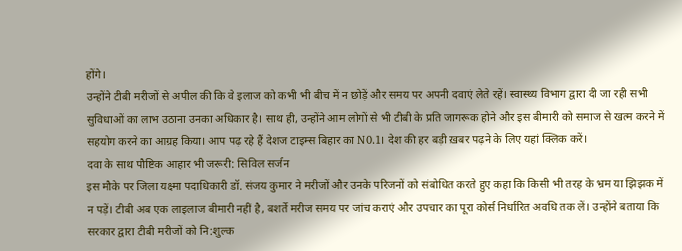होंगे।
उन्होंने टीबी मरीजों से अपील की कि वे इलाज को कभी भी बीच में न छोड़ें और समय पर अपनी दवाएं लेते रहें। स्वास्थ्य विभाग द्वारा दी जा रही सभी सुविधाओं का लाभ उठाना उनका अधिकार है। साथ ही, उन्होंने आम लोगों से भी टीबी के प्रति जागरूक होने और इस बीमारी को समाज से खत्म करने में सहयोग करने का आग्रह किया। आप पढ़ रहे हैं देशज टाइम्स बिहार का N0.1। देश की हर बड़ी ख़बर पढ़ने के लिए यहां क्लिक करें।
दवा के साथ पौष्टिक आहार भी जरूरी: सिविल सर्जन
इस मौके पर जिला यक्ष्मा पदाधिकारी डॉ. संजय कुमार ने मरीजों और उनके परिजनों को संबोधित करते हुए कहा कि किसी भी तरह के भ्रम या झिझक में न पड़ें। टीबी अब एक लाइलाज बीमारी नहीं है, बशर्ते मरीज समय पर जांच कराएं और उपचार का पूरा कोर्स निर्धारित अवधि तक लें। उन्होंने बताया कि सरकार द्वारा टीबी मरीजों को नि:शुल्क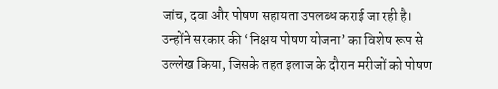जांच, दवा और पोषण सहायता उपलब्ध कराई जा रही है।
उन्होंने सरकार की ‘निक्षय पोषण योजना’ का विशेष रूप से उल्लेख किया, जिसके तहत इलाज के दौरान मरीजों को पोषण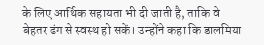के लिए आर्थिक सहायता भी दी जाती है, ताकि वे बेहतर ढंग से स्वस्थ हो सकें। उन्होंने कहा कि डालमिया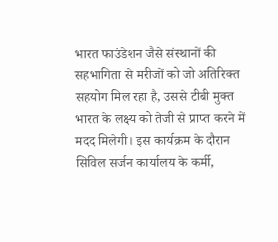भारत फाउंडेशन जैसे संस्थानों की सहभागिता से मरीजों को जो अतिरिक्त सहयोग मिल रहा है, उससे टीबी मुक्त भारत के लक्ष्य को तेजी से प्राप्त करने में मदद मिलेगी। इस कार्यक्रम के दौरान सिविल सर्जन कार्यालय के कर्मी,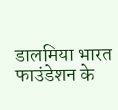डालमिया भारत फाउंडेशन के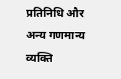प्रतिनिधि और अन्य गणमान्य व्यक्ति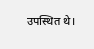उपस्थित थे।